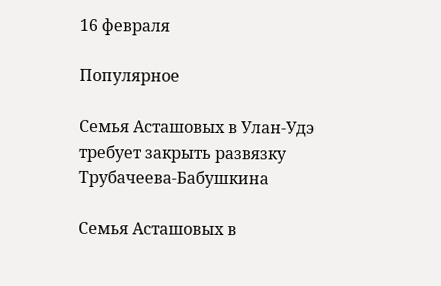16 февраля

Популярное

Семья Асташовых в Улан-Удэ требует закрыть развязку Трубачеева-Бабушкина

Семья Асташовых в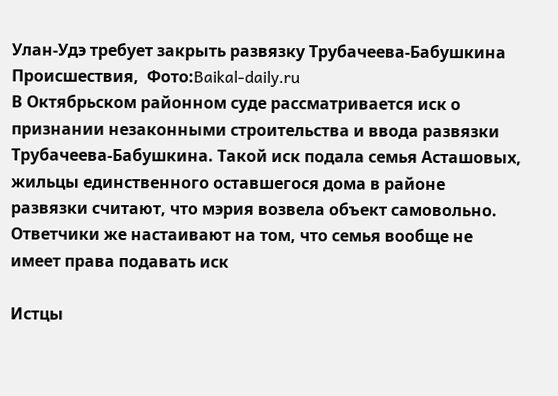Улан-Удэ требует закрыть развязку Трубачеева-Бабушкина
Происшествия,  Фото:Baikal-daily.ru
В Октябрьском районном суде рассматривается иск о признании незаконными строительства и ввода развязки Трубачеева-Бабушкина. Такой иск подала семья Асташовых, жильцы единственного оставшегося дома в районе развязки считают, что мэрия возвела объект самовольно. Ответчики же настаивают на том, что семья вообще не имеет права подавать иск

Истцы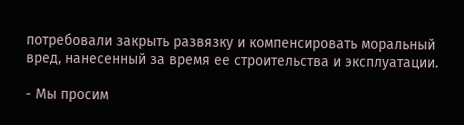потребовали закрыть развязку и компенсировать моральный вред, нанесенный за время ее строительства и эксплуатации.

- Мы просим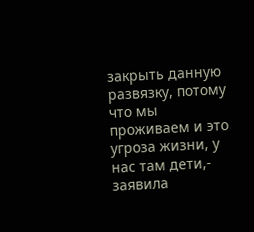закрыть данную развязку, потому что мы проживаем и это угроза жизни, у нас там дети,- заявила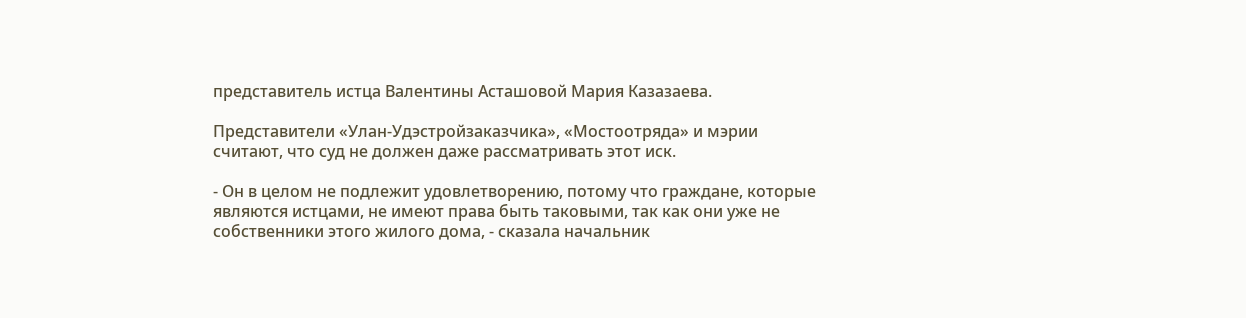представитель истца Валентины Асташовой Мария Казазаева.

Представители «Улан-Удэстройзаказчика», «Мостоотряда» и мэрии считают, что суд не должен даже рассматривать этот иск.

- Он в целом не подлежит удовлетворению, потому что граждане, которые являются истцами, не имеют права быть таковыми, так как они уже не собственники этого жилого дома, - сказала начальник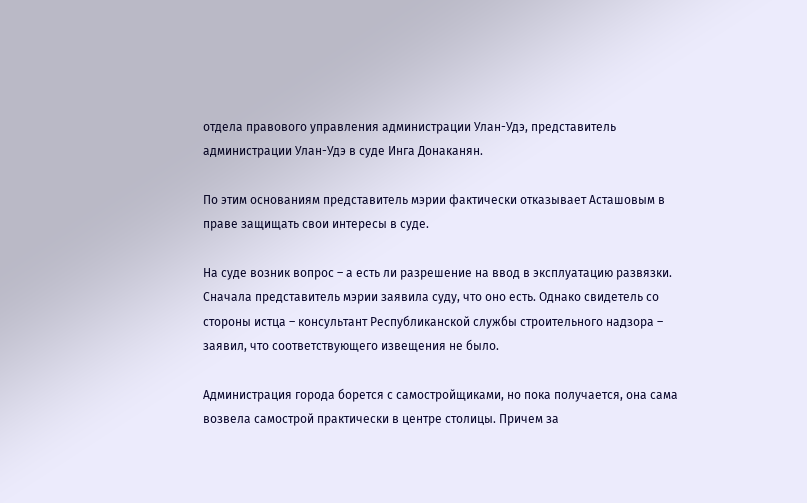отдела правового управления администрации Улан-Удэ, представитель администрации Улан-Удэ в суде Инга Донаканян.

По этим основаниям представитель мэрии фактически отказывает Асташовым в праве защищать свои интересы в суде.

На суде возник вопрос – а есть ли разрешение на ввод в эксплуатацию развязки. Сначала представитель мэрии заявила суду, что оно есть. Однако свидетель со стороны истца – консультант Республиканской службы строительного надзора – заявил, что соответствующего извещения не было.

Администрация города борется с самостройщиками, но пока получается, она сама возвела самострой практически в центре столицы. Причем за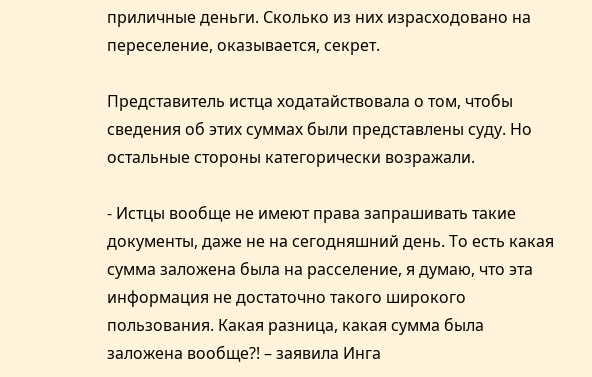приличные деньги. Сколько из них израсходовано на переселение, оказывается, секрет.

Представитель истца ходатайствовала о том, чтобы сведения об этих суммах были представлены суду. Но остальные стороны категорически возражали.

- Истцы вообще не имеют права запрашивать такие документы, даже не на сегодняшний день. То есть какая сумма заложена была на расселение, я думаю, что эта информация не достаточно такого широкого пользования. Какая разница, какая сумма была заложена вообще?! – заявила Инга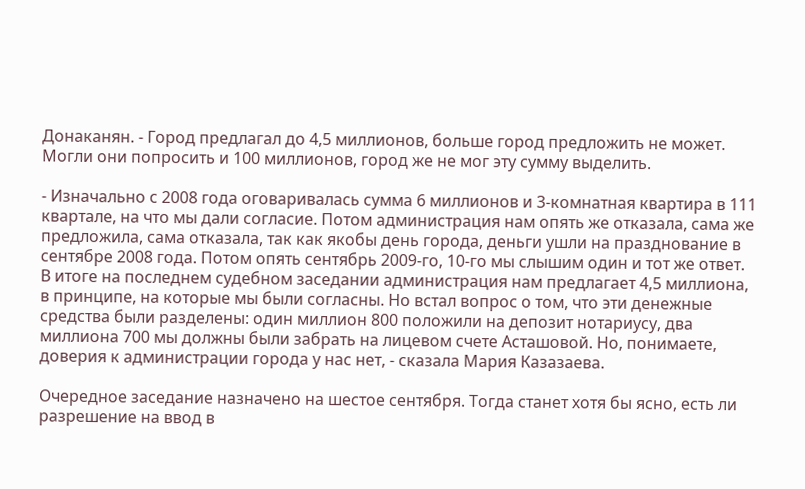Донаканян. - Город предлагал до 4,5 миллионов, больше город предложить не может. Могли они попросить и 100 миллионов, город же не мог эту сумму выделить.

- Изначально с 2008 года оговаривалась сумма 6 миллионов и 3-комнатная квартира в 111 квартале, на что мы дали согласие. Потом администрация нам опять же отказала, сама же предложила, сама отказала, так как якобы день города, деньги ушли на празднование в сентябре 2008 года. Потом опять сентябрь 2009-го, 10-го мы слышим один и тот же ответ. В итоге на последнем судебном заседании администрация нам предлагает 4,5 миллиона, в принципе, на которые мы были согласны. Но встал вопрос о том, что эти денежные средства были разделены: один миллион 800 положили на депозит нотариусу, два миллиона 700 мы должны были забрать на лицевом счете Асташовой. Но, понимаете, доверия к администрации города у нас нет, - сказала Мария Казазаева.

Очередное заседание назначено на шестое сентября. Тогда станет хотя бы ясно, есть ли разрешение на ввод в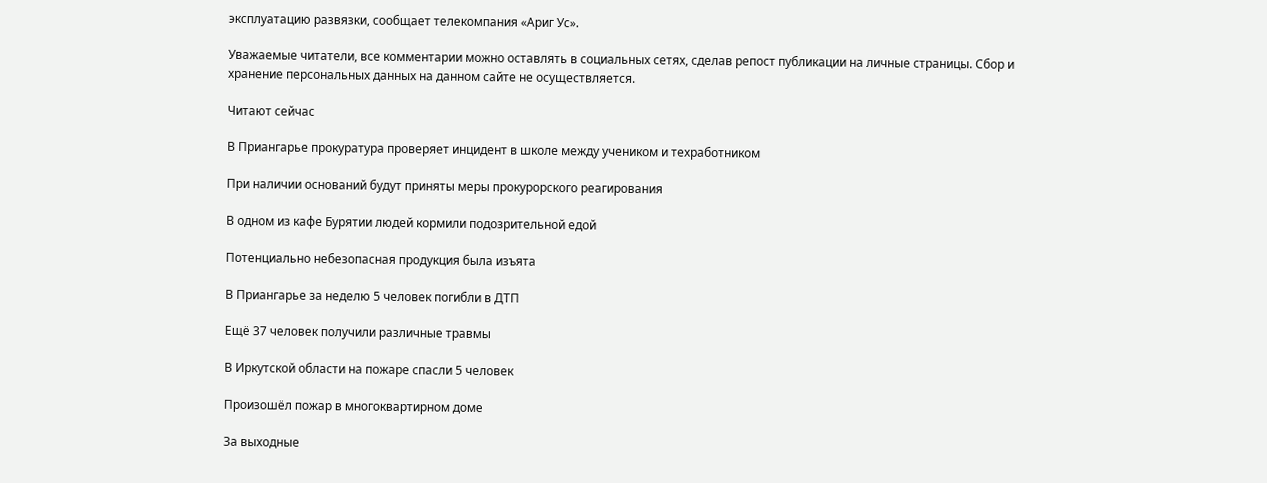эксплуатацию развязки, сообщает телекомпания «Ариг Ус».

Уважаемые читатели, все комментарии можно оставлять в социальных сетях, сделав репост публикации на личные страницы. Сбор и хранение персональных данных на данном сайте не осуществляется.

Читают сейчас

В Приангарье прокуратура проверяет инцидент в школе между учеником и техработником

При наличии оснований будут приняты меры прокурорского реагирования

В одном из кафе Бурятии людей кормили подозрительной едой

Потенциально небезопасная продукция была изъята

В Приангарье за неделю 5 человек погибли в ДТП

Ещё 37 человек получили различные травмы

В Иркутской области на пожаре спасли 5 человек

Произошёл пожар в многоквартирном доме

За выходные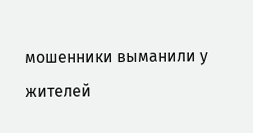мошенники выманили у жителей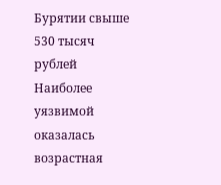Бурятии свыше 530 тысяч рублей
Наиболее уязвимой оказалась возрастная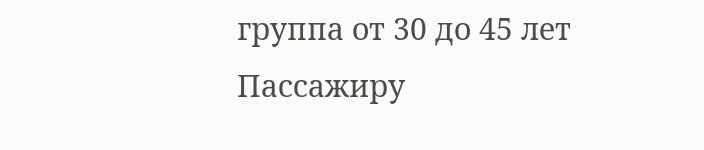группа от 30 до 45 лет
Пассажиру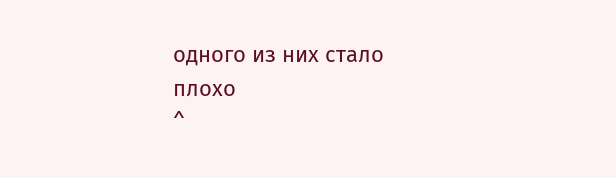одного из них стало плохо
^